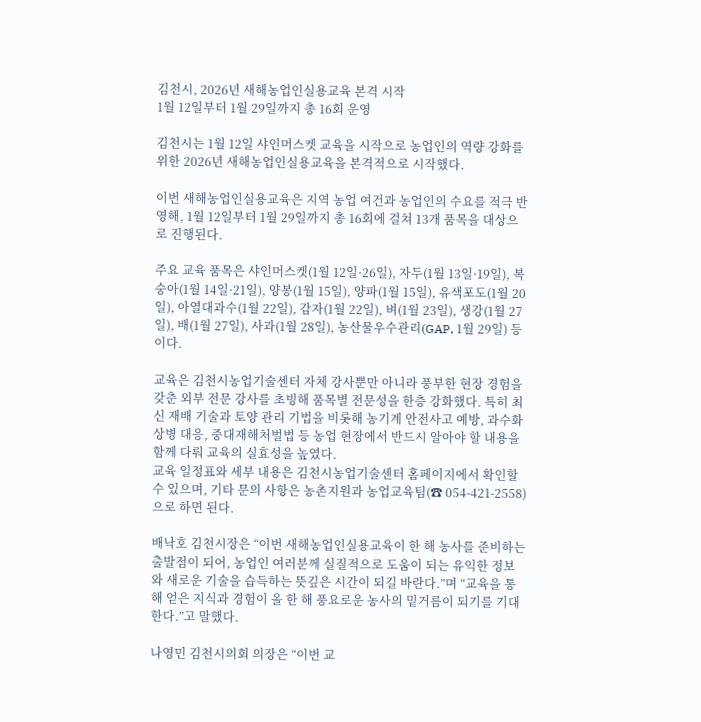김천시, 2026년 새해농업인실용교육 본격 시작
1월 12일부터 1월 29일까지 총 16회 운영

김천시는 1월 12일 샤인머스켓 교육을 시작으로 농업인의 역량 강화를 위한 2026년 새해농업인실용교육을 본격적으로 시작했다.

이번 새해농업인실용교육은 지역 농업 여건과 농업인의 수요를 적극 반영해, 1월 12일부터 1월 29일까지 총 16회에 걸쳐 13개 품목을 대상으로 진행된다.

주요 교육 품목은 샤인머스켓(1월 12일·26일), 자두(1월 13일·19일), 복숭아(1월 14일·21일), 양봉(1월 15일), 양파(1월 15일), 유색포도(1월 20일), 아열대과수(1월 22일), 감자(1월 22일), 벼(1월 23일), 생강(1월 27일), 배(1월 27일), 사과(1월 28일), 농산물우수관리(GAP, 1월 29일) 등이다.

교육은 김천시농업기술센터 자체 강사뿐만 아니라 풍부한 현장 경험을 갖춘 외부 전문 강사를 초빙해 품목별 전문성을 한층 강화했다. 특히 최신 재배 기술과 토양 관리 기법을 비롯해 농기계 안전사고 예방, 과수화상병 대응, 중대재해처벌법 등 농업 현장에서 반드시 알아야 할 내용을 함께 다뤄 교육의 실효성을 높였다.
교육 일정표와 세부 내용은 김천시농업기술센터 홈페이지에서 확인할 수 있으며, 기타 문의 사항은 농촌지원과 농업교육팀(☎ 054-421-2558)으로 하면 된다.

배낙호 김천시장은 “이번 새해농업인실용교육이 한 해 농사를 준비하는 출발점이 되어, 농업인 여러분께 실질적으로 도움이 되는 유익한 정보와 새로운 기술을 습득하는 뜻깊은 시간이 되길 바란다.”며 “교육을 통해 얻은 지식과 경험이 올 한 해 풍요로운 농사의 밑거름이 되기를 기대한다.”고 말했다.

나영민 김천시의회 의장은 “이번 교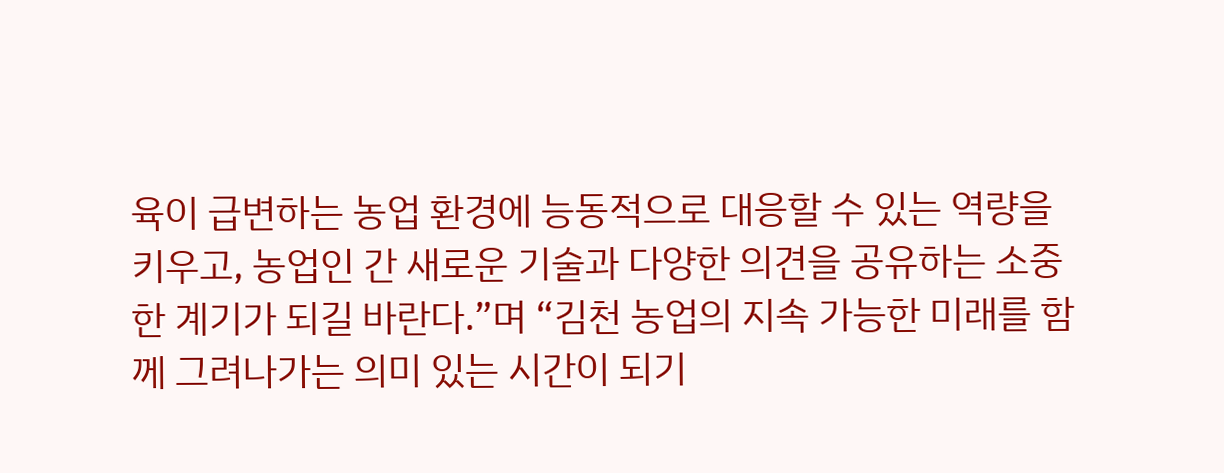육이 급변하는 농업 환경에 능동적으로 대응할 수 있는 역량을 키우고, 농업인 간 새로운 기술과 다양한 의견을 공유하는 소중한 계기가 되길 바란다.”며 “김천 농업의 지속 가능한 미래를 함께 그려나가는 의미 있는 시간이 되기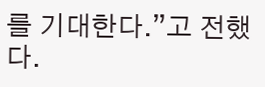를 기대한다.”고 전했다.